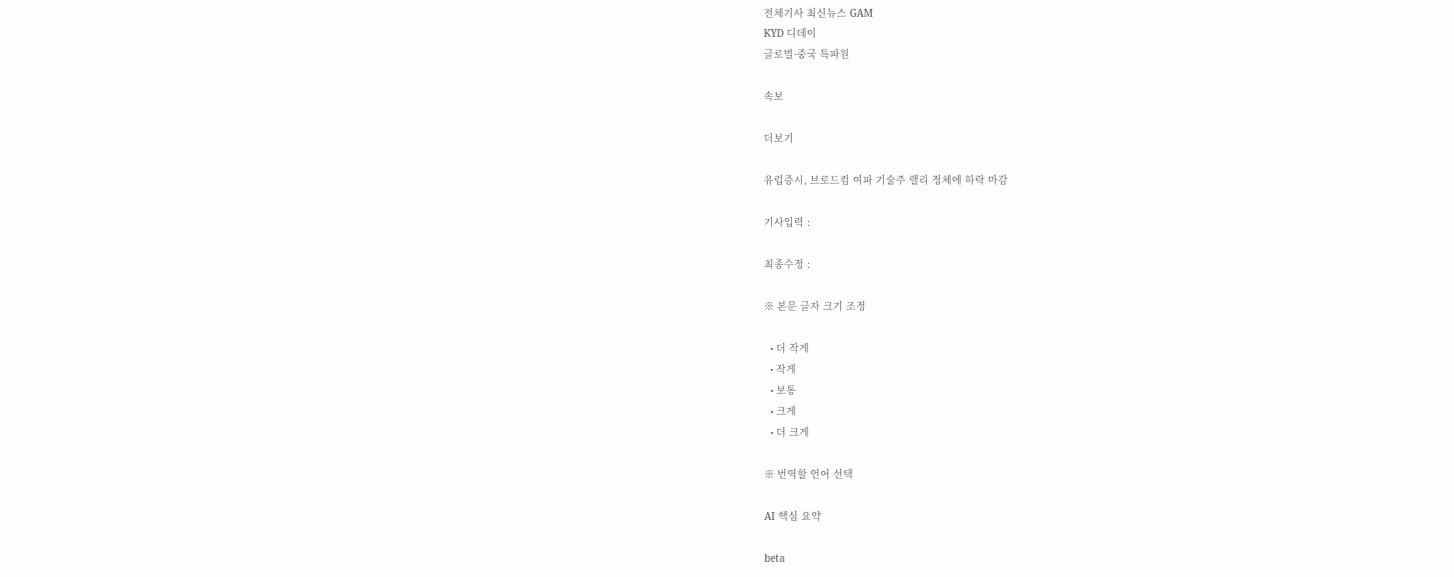전체기사 최신뉴스 GAM
KYD 디데이
글로벌·중국 특파원

속보

더보기

유럽증시, 브로드컴 여파 기술주 랠리 정체에 하락 마감

기사입력 :

최종수정 :

※ 본문 글자 크기 조정

  • 더 작게
  • 작게
  • 보통
  • 크게
  • 더 크게

※ 번역할 언어 선택

AI 핵심 요약

beta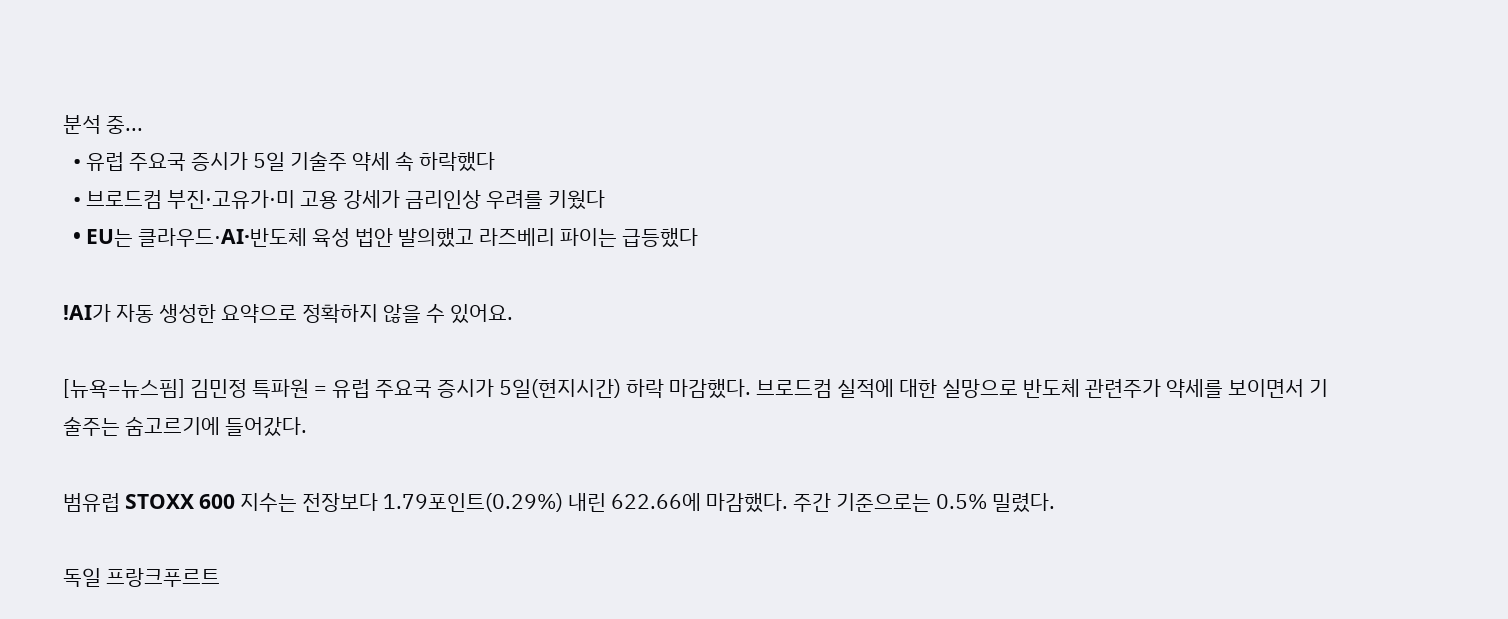분석 중...
  • 유럽 주요국 증시가 5일 기술주 약세 속 하락했다
  • 브로드컴 부진·고유가·미 고용 강세가 금리인상 우려를 키웠다
  • EU는 클라우드·AI·반도체 육성 법안 발의했고 라즈베리 파이는 급등했다

!AI가 자동 생성한 요약으로 정확하지 않을 수 있어요.

[뉴욕=뉴스핌] 김민정 특파원 = 유럽 주요국 증시가 5일(현지시간) 하락 마감했다. 브로드컴 실적에 대한 실망으로 반도체 관련주가 약세를 보이면서 기술주는 숨고르기에 들어갔다.

범유럽 STOXX 600 지수는 전장보다 1.79포인트(0.29%) 내린 622.66에 마감했다. 주간 기준으로는 0.5% 밀렸다.

독일 프랑크푸르트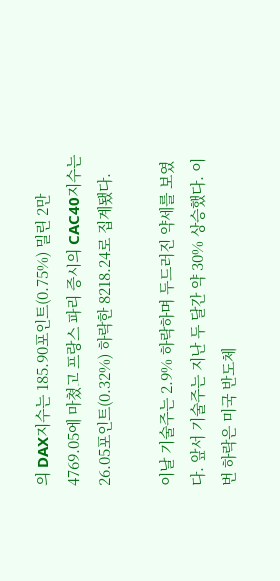의 DAX지수는 185.90포인트(0.75%) 밀린 2만4769.05에 마쳤고 프랑스 파리 증시의 CAC40지수는 26.05포인트(0.32%) 하락한 8218.24로 집계됐다.

이날 기술주는 2.9% 하락하며 두드러진 약세를 보였다. 앞서 기술주는 지난 두 달간 약 30% 상승했다. 이번 하락은 미국 반도체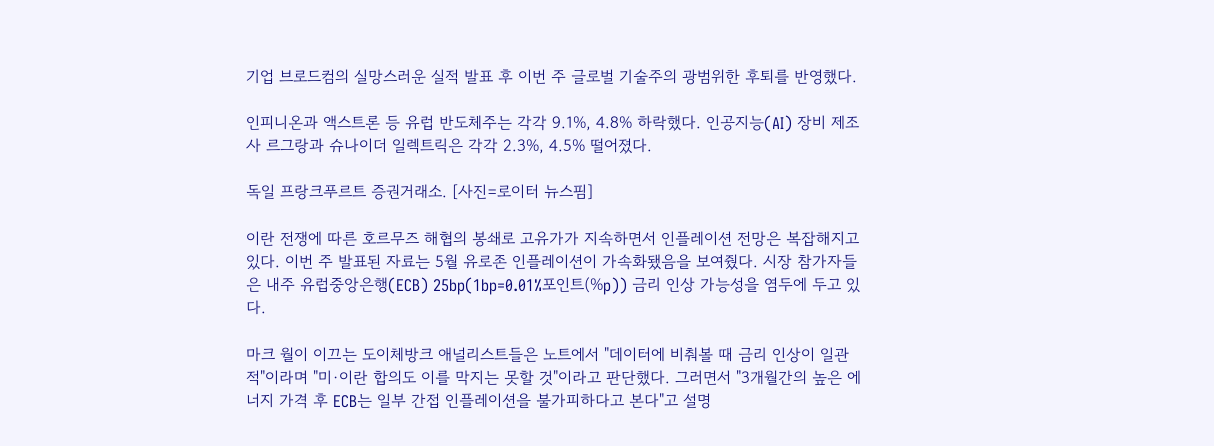기업 브로드컴의 실망스러운 실적 발표 후 이번 주 글로벌 기술주의 광범위한 후퇴를 반영했다.

인피니온과 액스트론 등 유럽 반도체주는 각각 9.1%, 4.8% 하락했다. 인공지능(AI) 장비 제조사 르그랑과 슈나이더 일렉트릭은 각각 2.3%, 4.5% 떨어졌다.

독일 프랑크푸르트 증권거래소. [사진=로이터 뉴스핌]

이란 전쟁에 따른 호르무즈 해협의 봉쇄로 고유가가 지속하면서 인플레이션 전망은 복잡해지고 있다. 이번 주 발표된 자료는 5월 유로존 인플레이션이 가속화됐음을 보여줬다. 시장 참가자들은 내주 유럽중앙은행(ECB) 25bp(1bp=0.01%포인트(%p)) 금리 인상 가능성을 염두에 두고 있다.

마크 월이 이끄는 도이체방크 애널리스트들은 노트에서 "데이터에 비춰볼 때 금리 인상이 일관적"이라며 "미·이란 합의도 이를 막지는 못할 것"이라고 판단했다. 그러면서 "3개월간의 높은 에너지 가격 후 ECB는 일부 간접 인플레이션을 불가피하다고 본다"고 설명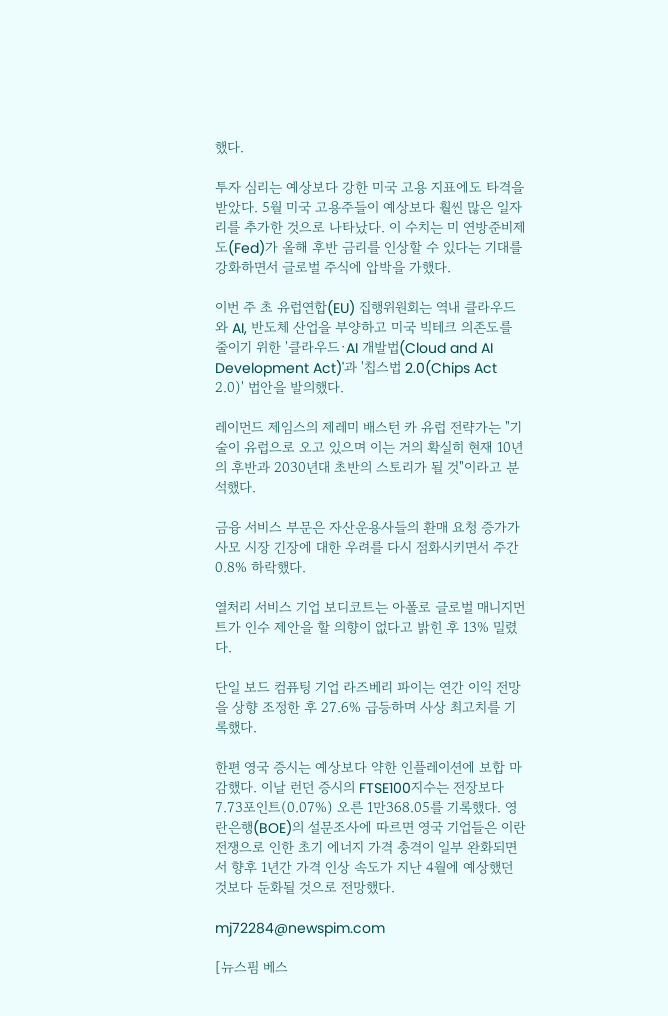했다.

투자 심리는 예상보다 강한 미국 고용 지표에도 타격을 받았다. 5월 미국 고용주들이 예상보다 훨씬 많은 일자리를 추가한 것으로 나타났다. 이 수치는 미 연방준비제도(Fed)가 올해 후반 금리를 인상할 수 있다는 기대를 강화하면서 글로벌 주식에 압박을 가했다.

이번 주 초 유럽연합(EU) 집행위원회는 역내 클라우드와 AI, 반도체 산업을 부양하고 미국 빅테크 의존도를 줄이기 위한 '클라우드·AI 개발법(Cloud and AI Development Act)'과 '칩스법 2.0(Chips Act 2.0)' 법안을 발의했다.

레이먼드 제임스의 제레미 배스턴 카 유럽 전략가는 "기술이 유럽으로 오고 있으며 이는 거의 확실히 현재 10년의 후반과 2030년대 초반의 스토리가 될 것"이라고 분석했다.

금융 서비스 부문은 자산운용사들의 환매 요청 증가가 사모 시장 긴장에 대한 우려를 다시 점화시키면서 주간 0.8% 하락했다.

열처리 서비스 기업 보디코트는 아폴로 글로벌 매니지먼트가 인수 제안을 할 의향이 없다고 밝힌 후 13% 밀렸다.

단일 보드 컴퓨팅 기업 라즈베리 파이는 연간 이익 전망을 상향 조정한 후 27.6% 급등하며 사상 최고치를 기록했다.

한편 영국 증시는 예상보다 약한 인플레이션에 보합 마감했다. 이날 런던 증시의 FTSE100지수는 전장보다 7.73포인트(0.07%) 오른 1만368.05를 기록했다. 영란은행(BOE)의 설문조사에 따르면 영국 기업들은 이란 전쟁으로 인한 초기 에너지 가격 충격이 일부 완화되면서 향후 1년간 가격 인상 속도가 지난 4월에 예상했던 것보다 둔화될 것으로 전망했다.

mj72284@newspim.com

[뉴스핌 베스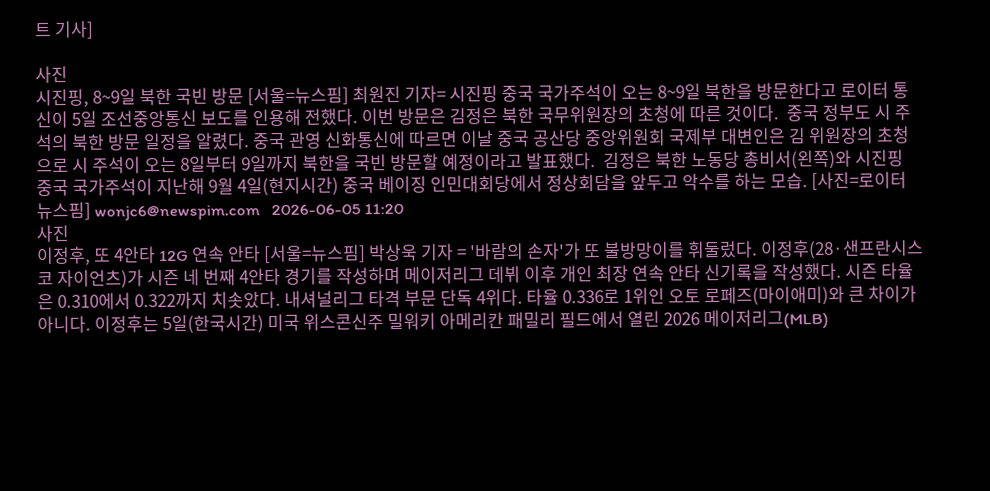트 기사]

사진
시진핑, 8~9일 북한 국빈 방문 [서울=뉴스핌] 최원진 기자= 시진핑 중국 국가주석이 오는 8~9일 북한을 방문한다고 로이터 통신이 5일 조선중앙통신 보도를 인용해 전했다. 이번 방문은 김정은 북한 국무위원장의 초청에 따른 것이다.  중국 정부도 시 주석의 북한 방문 일정을 알렸다. 중국 관영 신화통신에 따르면 이날 중국 공산당 중앙위원회 국제부 대변인은 김 위원장의 초청으로 시 주석이 오는 8일부터 9일까지 북한을 국빈 방문할 예정이라고 발표했다.  김정은 북한 노동당 총비서(왼쪽)와 시진핑 중국 국가주석이 지난해 9월 4일(현지시간) 중국 베이징 인민대회당에서 정상회담을 앞두고 악수를 하는 모습. [사진=로이터 뉴스핌] wonjc6@newspim.com   2026-06-05 11:20
사진
이정후, 또 4안타 12G 연속 안타 [서울=뉴스핌] 박상욱 기자 = '바람의 손자'가 또 불방망이를 휘둘렀다. 이정후(28·샌프란시스코 자이언츠)가 시즌 네 번째 4안타 경기를 작성하며 메이저리그 데뷔 이후 개인 최장 연속 안타 신기록을 작성했다. 시즌 타율은 0.310에서 0.322까지 치솟았다. 내셔널리그 타격 부문 단독 4위다. 타율 0.336로 1위인 오토 로페즈(마이애미)와 큰 차이가 아니다. 이정후는 5일(한국시간) 미국 위스콘신주 밀워키 아메리칸 패밀리 필드에서 열린 2026 메이저리그(MLB)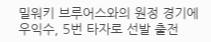밀워키 브루어스와의 원정 경기에 우익수, 5번 타자로 선발 출전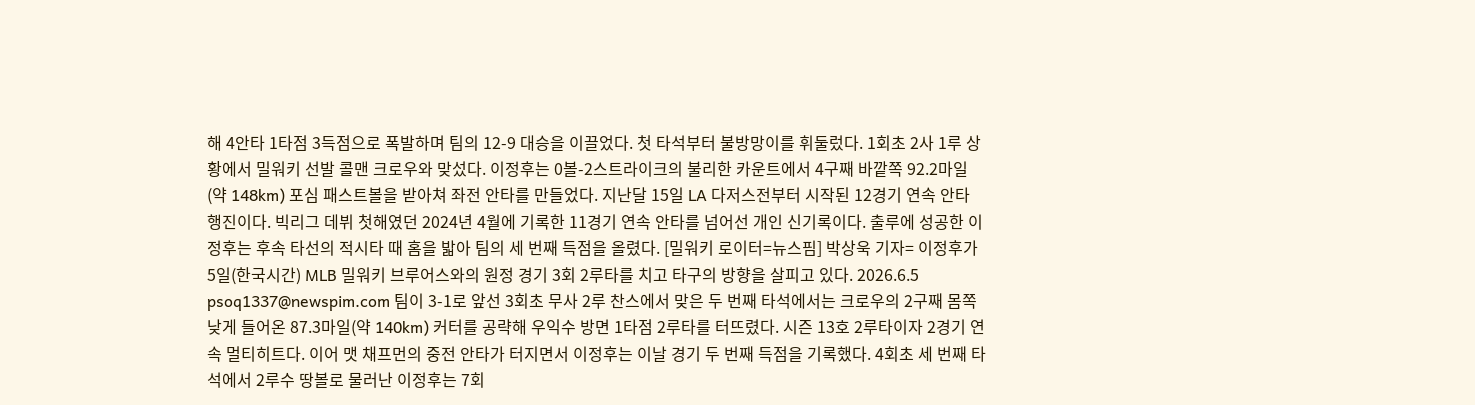해 4안타 1타점 3득점으로 폭발하며 팀의 12-9 대승을 이끌었다. 첫 타석부터 불방망이를 휘둘렀다. 1회초 2사 1루 상황에서 밀워키 선발 콜맨 크로우와 맞섰다. 이정후는 0볼-2스트라이크의 불리한 카운트에서 4구째 바깥쪽 92.2마일(약 148km) 포심 패스트볼을 받아쳐 좌전 안타를 만들었다. 지난달 15일 LA 다저스전부터 시작된 12경기 연속 안타 행진이다. 빅리그 데뷔 첫해였던 2024년 4월에 기록한 11경기 연속 안타를 넘어선 개인 신기록이다. 출루에 성공한 이정후는 후속 타선의 적시타 때 홈을 밟아 팀의 세 번째 득점을 올렸다. [밀워키 로이터=뉴스핌] 박상욱 기자= 이정후가 5일(한국시간) MLB 밀워키 브루어스와의 원정 경기 3회 2루타를 치고 타구의 방향을 살피고 있다. 2026.6.5 psoq1337@newspim.com 팀이 3-1로 앞선 3회초 무사 2루 찬스에서 맞은 두 번째 타석에서는 크로우의 2구째 몸쪽 낮게 들어온 87.3마일(약 140km) 커터를 공략해 우익수 방면 1타점 2루타를 터뜨렸다. 시즌 13호 2루타이자 2경기 연속 멀티히트다. 이어 맷 채프먼의 중전 안타가 터지면서 이정후는 이날 경기 두 번째 득점을 기록했다. 4회초 세 번째 타석에서 2루수 땅볼로 물러난 이정후는 7회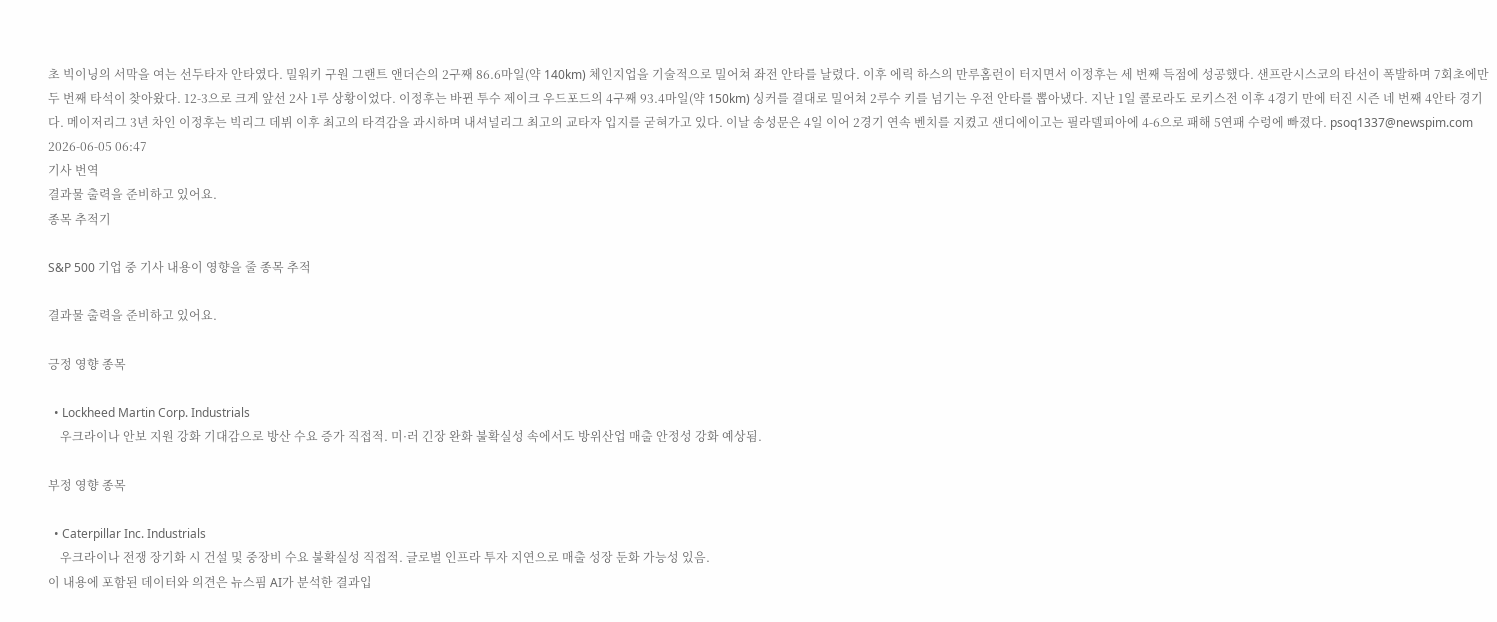초 빅이닝의 서막을 여는 선두타자 안타였다. 밀워키 구원 그랜트 앤더슨의 2구째 86.6마일(약 140km) 체인지업을 기술적으로 밀어쳐 좌전 안타를 날렸다. 이후 에릭 하스의 만루홈런이 터지면서 이정후는 세 번째 득점에 성공했다. 샌프란시스코의 타선이 폭발하며 7회초에만 두 번째 타석이 찾아왔다. 12-3으로 크게 앞선 2사 1루 상황이었다. 이정후는 바뀐 투수 제이크 우드포드의 4구째 93.4마일(약 150km) 싱커를 결대로 밀어쳐 2루수 키를 넘기는 우전 안타를 뽑아냈다. 지난 1일 콜로라도 로키스전 이후 4경기 만에 터진 시즌 네 번째 4안타 경기다. 메이저리그 3년 차인 이정후는 빅리그 데뷔 이후 최고의 타격감을 과시하며 내셔널리그 최고의 교타자 입지를 굳혀가고 있다. 이날 송성문은 4일 이어 2경기 연속 벤치를 지켰고 샌디에이고는 필라델피아에 4-6으로 패해 5연패 수렁에 빠졌다. psoq1337@newspim.com 2026-06-05 06:47
기사 번역
결과물 출력을 준비하고 있어요.
종목 추적기

S&P 500 기업 중 기사 내용이 영향을 줄 종목 추적

결과물 출력을 준비하고 있어요.

긍정 영향 종목

  • Lockheed Martin Corp. Industrials
    우크라이나 안보 지원 강화 기대감으로 방산 수요 증가 직접적. 미·러 긴장 완화 불확실성 속에서도 방위산업 매출 안정성 강화 예상됨.

부정 영향 종목

  • Caterpillar Inc. Industrials
    우크라이나 전쟁 장기화 시 건설 및 중장비 수요 불확실성 직접적. 글로벌 인프라 투자 지연으로 매출 성장 둔화 가능성 있음.
이 내용에 포함된 데이터와 의견은 뉴스핌 AI가 분석한 결과입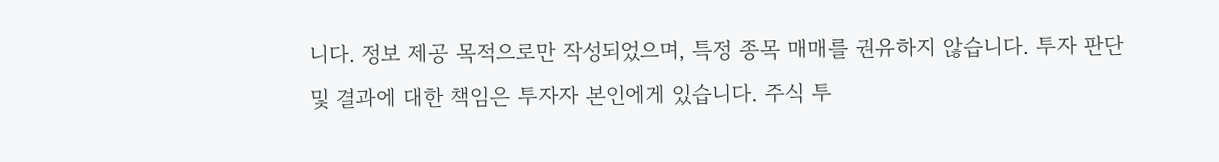니다. 정보 제공 목적으로만 작성되었으며, 특정 종목 매매를 권유하지 않습니다. 투자 판단 및 결과에 대한 책임은 투자자 본인에게 있습니다. 주식 투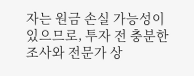자는 원금 손실 가능성이 있으므로, 투자 전 충분한 조사와 전문가 상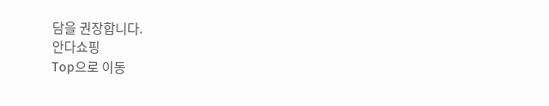담을 권장합니다.
안다쇼핑
Top으로 이동